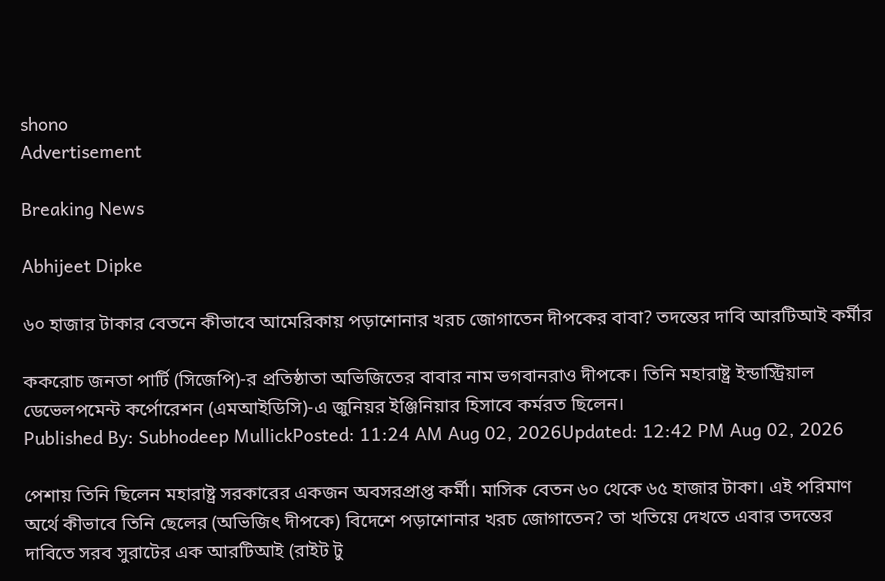shono
Advertisement

Breaking News

Abhijeet Dipke

৬০ হাজার টাকার বেতনে কীভাবে আমেরিকায় পড়াশোনার খরচ জোগাতেন দীপকের বাবা? তদন্তের দাবি আরটিআই কর্মীর

ককরোচ জনতা পার্টি (সিজেপি)-র প্রতিষ্ঠাতা অভিজিতের বাবার নাম ভগবানরাও দীপকে। তিনি মহারাষ্ট্র ইন্ডাস্ট্রিয়াল ডেভেলপমেন্ট কর্পোরেশন (এমআইডিসি)-এ জুনিয়র ইঞ্জিনিয়ার হিসাবে কর্মরত ছিলেন।
Published By: Subhodeep MullickPosted: 11:24 AM Aug 02, 2026Updated: 12:42 PM Aug 02, 2026

পেশায় তিনি ছিলেন মহারাষ্ট্র সরকারের একজন অবসরপ্রাপ্ত কর্মী। মাসিক বেতন ৬০ থেকে ৬৫ হাজার টাকা। এই পরিমাণ অর্থে কীভাবে তিনি ছেলের (অভিজিৎ দীপকে) বিদেশে পড়াশোনার খরচ জোগাতেন? তা খতিয়ে দেখতে এবার তদন্তের দাবিতে সরব সুরাটের এক আরটিআই (রাইট টু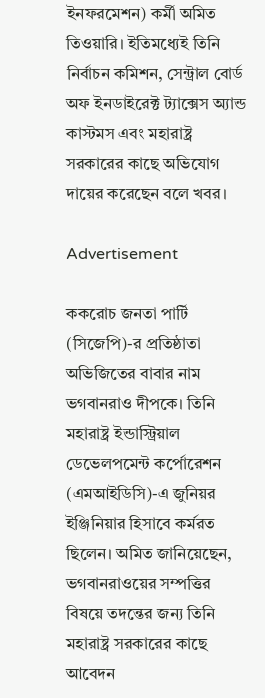ইনফরমেশন) কর্মী অমিত তিওয়ারি। ইতিমধ্যেই তিনি নির্বাচন কমিশন, সেন্ট্রাল বোর্ড অফ ইনডাইরেক্ট ট্যাক্সেস অ্যান্ড কাস্টমস এবং মহারাষ্ট্র সরকারের কাছে অভিযোগ দায়ের করেছেন বলে খবর।

Advertisement

ককরোচ জনতা পার্টি (সিজেপি)-র প্রতিষ্ঠাতা অভিজিতের বাবার নাম ভগবানরাও দীপকে। তিনি মহারাষ্ট্র ইন্ডাস্ট্রিয়াল ডেভেলপমেন্ট কর্পোরেশন (এমআইডিসি)-এ জুনিয়র ইঞ্জিনিয়ার হিসাবে কর্মরত ছিলেন। অমিত জানিয়েছেন, ভগবানরাওয়ের সম্পত্তির বিষয়ে তদন্তের জন্য তিনি মহারাষ্ট্র সরকারের কাছে আবেদন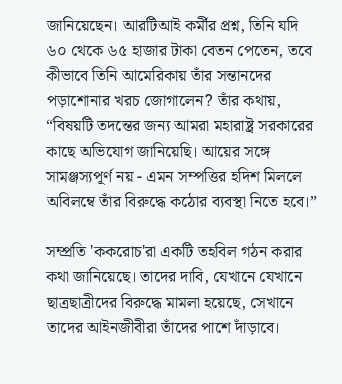জানিয়েছেন। আরটিআই কর্মীর প্রশ্ন, তিনি যদি ৬০ থেকে ৬৫ হাজার টাকা বেতন পেতেন, তবে কীভাবে তিনি আমেরিকায় তাঁর সন্তানদের পড়াশোনার খরচ জোগালেন? তাঁর কথায়, “বিষয়টি তদন্তের জন্য আমরা মহারাষ্ট্র সরকারের কাছে অভিযোগ জানিয়েছি। আয়ের সঙ্গে সামঞ্জস্যপূর্ণ নয় - এমন সম্পত্তির হদিশ মিললে অবিলম্বে তাঁর বিরুদ্ধে কঠোর ব্যবস্থা নিতে হবে।”

সম্প্রতি 'ককরোচ'রা একটি তহবিল গঠন করার কথা জানিয়েছে। তাদের দাবি, যেখানে যেখানে ছাত্রছাত্রীদের বিরুদ্ধে মামলা হয়েছে, সেখানে তাদের আইনজীবীরা তাঁদের পাশে দাঁড়াবে।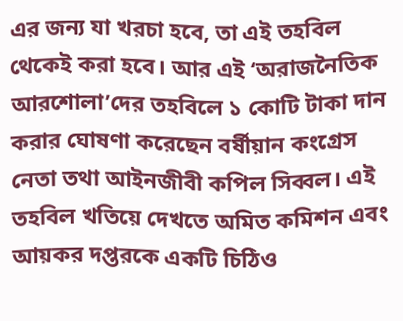এর জন্য যা খরচা হবে, তা এই তহবিল থেকেই করা হবে। আর এই ‘অরাজনৈতিক আরশোলা’দের তহবিলে ১ কোটি টাকা দান করার ঘোষণা করেছেন বর্ষীয়ান কংগ্রেস নেতা তথা আইনজীবী কপিল সিব্বল। এই তহবিল খতিয়ে দেখতে অমিত কমিশন এবং আয়কর দপ্তরকে একটি চিঠিও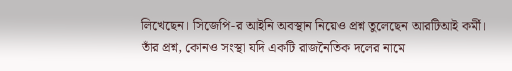লিখেছেন। সিজেপি-র আইনি অবস্থান নিয়েও প্রশ্ন তুলেছেন আরটিআই কর্মী। তাঁর প্রশ্ন, কোনও সংস্থা যদি একটি রাজনৈতিক দলের নামে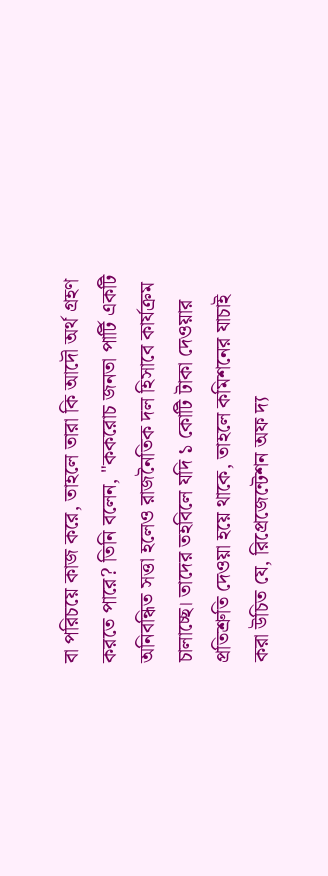বা পরিচয়ে কাজ করে, তাহলে তারা কি আদৌ অর্থ গ্রহণ করতে পারে? তিনি বলেন, "ককরোচ জনতা পার্টি একটি অনিবন্ধিত সত্তা হলেও রাজনৈতিক দল হিসাবে কার্যক্রম চালাচ্ছে। তাদের তহবিলে যদি ১ কোটি টাকা দেওয়ার প্রতিশ্রুতি দেওয়া হয়ে থাকে, তাহলে কমিশনের যাচাই করা উচিত যে, রিপ্রেজেন্টেশন অফ দ্য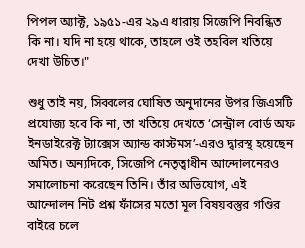পিপল অ্যাক্ট, ১৯৫১-এর ২৯এ ধারায় সিজেপি নিবন্ধিত কি না। যদি না হয়ে থাকে, তাহলে ওই তহবিল খতিয়ে দেখা উচিত।"

শুধু তাই নয়, সিব্বলের ঘোষিত অনুদানের উপর জিএসটি প্রযোজ্য হবে কি না, তা খতিয়ে দেখতে ‘সেন্ট্রাল বোর্ড অফ ইনডাইরেক্ট ট্যাক্সেস অ্যান্ড কাস্টমস’-এরও দ্বারস্থ হয়েছেন অমিত। অন্যদিকে, সিজেপি নেতৃত্বাধীন আন্দোলনেরও সমালোচনা করেছেন তিনি। তাঁর অভিযোগ, এই আন্দোলন নিট প্রশ্ন ফাঁসের মতো মূল বিষয়বস্তুর গণ্ডির বাইরে চলে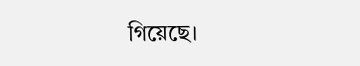গিয়েছে।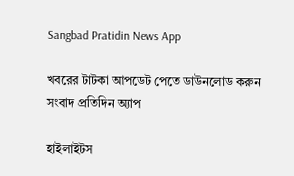Sangbad Pratidin News App

খবরের টাটকা আপডেট পেতে ডাউনলোড করুন সংবাদ প্রতিদিন অ্যাপ

হাইলাইটস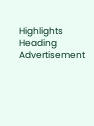Highlights Heading
Advertisement